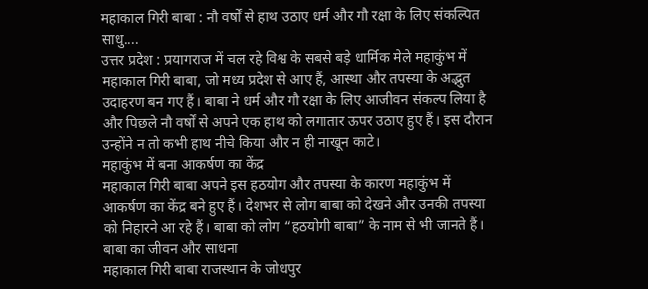महाकाल गिरी बाबा : नौ वर्षों से हाथ उठाए धर्म और गौ रक्षा के लिए संकल्पित साधु....
उत्तर प्रदेश : प्रयागराज में चल रहे विश्व के सबसे बड़े धार्मिक मेले महाकुंभ में महाकाल गिरी बाबा, जो मध्य प्रदेश से आए हैं, आस्था और तपस्या के अद्भुत उदाहरण बन गए हैं। बाबा ने धर्म और गौ रक्षा के लिए आजीवन संकल्प लिया है और पिछले नौ वर्षों से अपने एक हाथ को लगातार ऊपर उठाए हुए हैं। इस दौरान उन्होंने न तो कभी हाथ नीचे किया और न ही नाखून काटे।
महाकुंभ में बना आकर्षण का केंद्र
महाकाल गिरी बाबा अपने इस हठयोग और तपस्या के कारण महाकुंभ में आकर्षण का केंद्र बने हुए हैं। देशभर से लोग बाबा को देखने और उनकी तपस्या को निहारने आ रहे हैं। बाबा को लोग “हठयोगी बाबा” के नाम से भी जानते हैं।
बाबा का जीवन और साधना
महाकाल गिरी बाबा राजस्थान के जोधपुर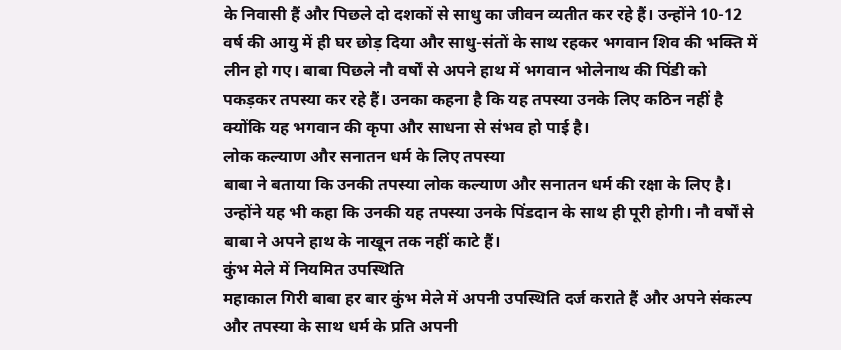के निवासी हैं और पिछले दो दशकों से साधु का जीवन व्यतीत कर रहे हैं। उन्होंने 10-12 वर्ष की आयु में ही घर छोड़ दिया और साधु-संतों के साथ रहकर भगवान शिव की भक्ति में लीन हो गए। बाबा पिछले नौ वर्षों से अपने हाथ में भगवान भोलेनाथ की पिंडी को पकड़कर तपस्या कर रहे हैं। उनका कहना है कि यह तपस्या उनके लिए कठिन नहीं है क्योंकि यह भगवान की कृपा और साधना से संभव हो पाई है।
लोक कल्याण और सनातन धर्म के लिए तपस्या
बाबा ने बताया कि उनकी तपस्या लोक कल्याण और सनातन धर्म की रक्षा के लिए है। उन्होंने यह भी कहा कि उनकी यह तपस्या उनके पिंडदान के साथ ही पूरी होगी। नौ वर्षों से बाबा ने अपने हाथ के नाखून तक नहीं काटे हैं।
कुंभ मेले में नियमित उपस्थिति
महाकाल गिरी बाबा हर बार कुंभ मेले में अपनी उपस्थिति दर्ज कराते हैं और अपने संकल्प और तपस्या के साथ धर्म के प्रति अपनी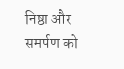निष्ठा और समर्पण को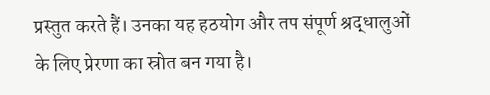प्रस्तुत करते हैं। उनका यह हठयोग और तप संपूर्ण श्रद्धालुओं के लिए प्रेरणा का स्रोत बन गया है।